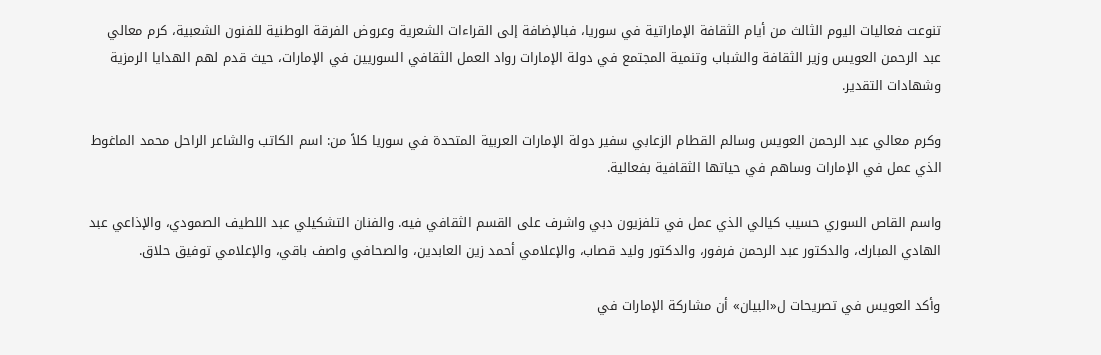تنوعت فعاليات اليوم الثالث من أيام الثقافة الإماراتية في سوريا، فبالإضافة إلى القراءات الشعرية وعروض الفرقة الوطنية للفنون الشعبية، كرم معالي عبد الرحمن العويس وزير الثقافة والشباب وتنمية المجتمع في دولة الإمارات رواد العمل الثقافي السوريين في الإمارات، حيث قدم لهم الهدايا الرمزية وشهادات التقدير.

وكرم معالي عبد الرحمن العويس وسالم القطام الزعابي سفير دولة الإمارات العربية المتحدة في سوريا كلاً من: اسم الكاتب والشاعر الراحل محمد الماغوط الذي عمل في الإمارات وساهم في حياتها الثقافية بفعالية.

واسم القاص السوري حسيب كيالي الذي عمل في تلفزيون دبي واشرف على القسم الثقافي فيه. والفنان التشكيلي عبد اللطيف الصمودي، والإذاعي عبد الهادي المبارك، والدكتور عبد الرحمن فرفور، والدكتور وليد قصاب، والإعلامي أحمد زين العابدين، والصحافي واصف باقي، والإعلامي توفيق حلاق.

وأكد العويس في تصريحات ل«البيان» أن مشاركة الإمارات في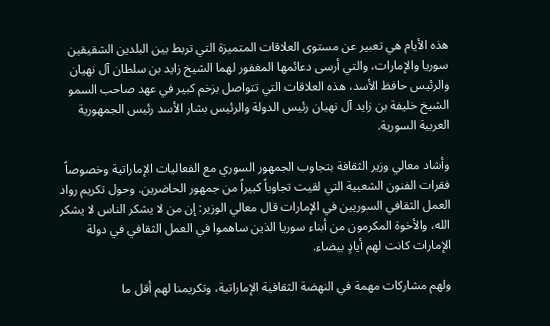هذه الأيام هي تعبير عن مستوى العلاقات المتميزة التي تربط بين البلدين الشقيقين سوريا والإمارات، والتي أرسى دعائمها المغفور لهما الشيخ زايد بن سلطان آل نهيان والرئيس حافظ الأسد، هذه العلاقات التي تتواصل بزخم كبير في عهد صاحب السمو الشيخ خليفة بن زايد آل نهيان رئيس الدولة والرئيس بشار الأسد رئيس الجمهورية العربية السورية.

وأشاد معالي وزير الثقافة بتجاوب الجمهور السوري مع الفعاليات الإماراتية وخصوصاً فقرات الفنون الشعبية التي لقيت تجاوباً كبيراً من جمهور الحاضرين. وحول تكريم رواد العمل الثقافي السوريين في الإمارات قال معالي الوزير: إن من لا يشكر الناس لا يشكر الله، والأخوة المكرمون من أبناء سوريا الذين ساهموا في العمل الثقافي في دولة الإمارات كانت لهم أيادٍ بيضاء.

ولهم مشاركات مهمة في النهضة الثقافية الإماراتية، وتكريمنا لهم أقل ما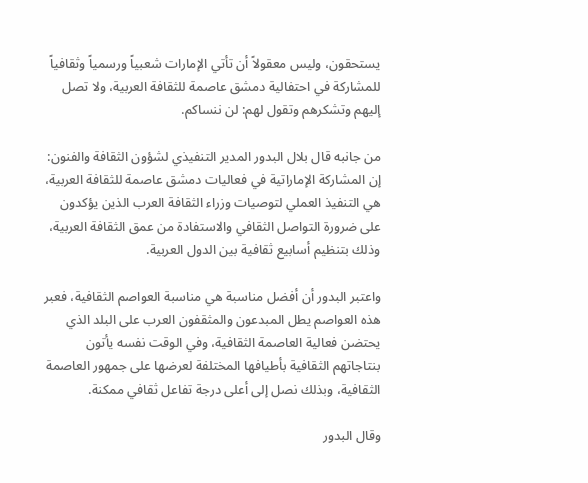يستحقون، وليس معقولاً أن تأتي الإمارات شعبياً ورسمياً وثقافياً للمشاركة في احتفالية دمشق عاصمة للثقافة العربية، ولا تصل إليهم وتشكرهم وتقول لهم: لن ننساكم.

من جانبه قال بلال البدور المدير التنفيذي لشؤون الثقافة والفنون: إن المشاركة الإماراتية في فعاليات دمشق عاصمة للثقافة العربية، هي التنفيذ العملي لتوصيات وزراء الثقافة العرب الذين يؤكدون على ضرورة التواصل الثقافي والاستفادة من عمق الثقافة العربية، وذلك بتنظيم أسابيع ثقافية بين الدول العربية.

واعتبر البدور أن أفضل مناسبة هي مناسبة العواصم الثقافية، فعبر هذه العواصم يطل المبدعون والمثقفون العرب على البلد الذي يحتضن فعالية العاصمة الثقافية، وفي الوقت نفسه يأتون بنتاجاتهم الثقافية بأطيافها المختلفة لعرضها على جمهور العاصمة الثقافية، وبذلك نصل إلى أعلى درجة تفاعل ثقافي ممكنة.

وقال البدور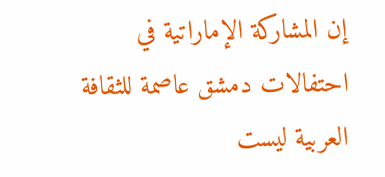إن المشاركة الإماراتية في احتفالات دمشق عاصمة للثقافة العربية ليست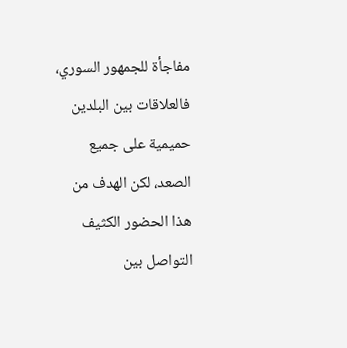مفاجأة للجمهور السوري، فالعلاقات بين البلدين حميمية على جميع الصعد، لكن الهدف من هذا الحضور الكثيف التواصل بين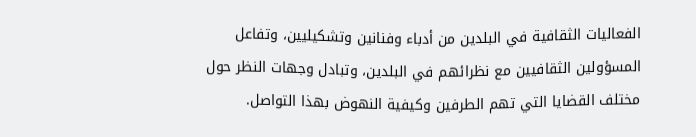الفعاليات الثقافية في البلدين من أدباء وفنانين وتشكيليين، وتفاعل المسؤولين الثقافيين مع نظرائهم في البلدين، وتبادل وجهات النظر حول مختلف القضايا التي تهم الطرفين وكيفية النهوض بهذا التواصل.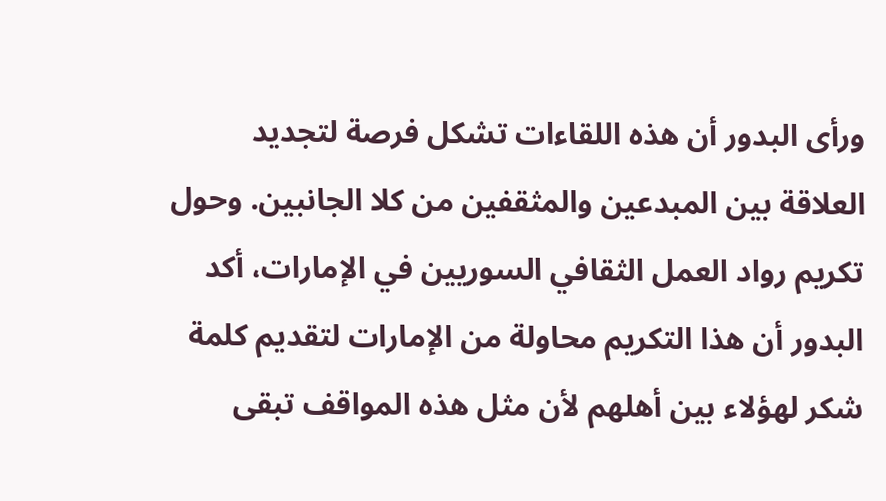ورأى البدور أن هذه اللقاءات تشكل فرصة لتجديد العلاقة بين المبدعين والمثقفين من كلا الجانبين. وحول تكريم رواد العمل الثقافي السوريين في الإمارات، أكد البدور أن هذا التكريم محاولة من الإمارات لتقديم كلمة شكر لهؤلاء بين أهلهم لأن مثل هذه المواقف تبقى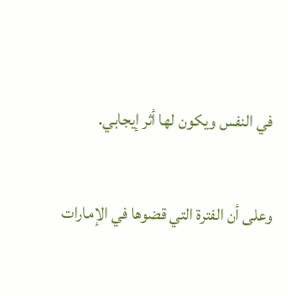في النفس ويكون لها أثر إيجابي.

وعلى أن الفترة التي قضوها في الإمارات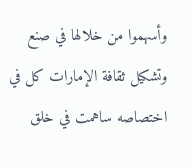وأسهموا من خلالها في صنع وتشكيل ثقافة الإمارات كل في اختصاصه ساهمت في خلق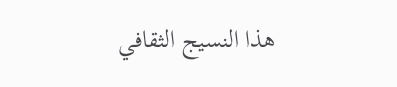هذا النسيج الثقافي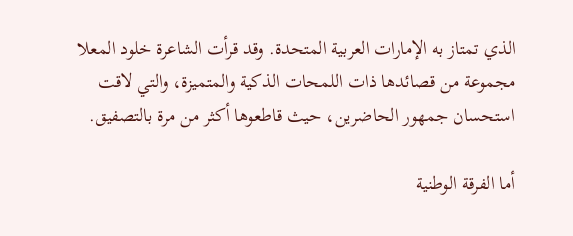الذي تمتاز به الإمارات العربية المتحدة. وقد قرأت الشاعرة خلود المعلا مجموعة من قصائدها ذات اللمحات الذكية والمتميزة، والتي لاقت استحسان جمهور الحاضرين، حيث قاطعوها أكثر من مرة بالتصفيق.

أما الفرقة الوطنية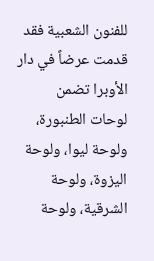للفنون الشعبية فقد قدمت عرضاً في دار الأوبرا تضمن لوحات الطنبورة، ولوحة ليوا، ولوحة اليزوة، ولوحة الشرقية، ولوحة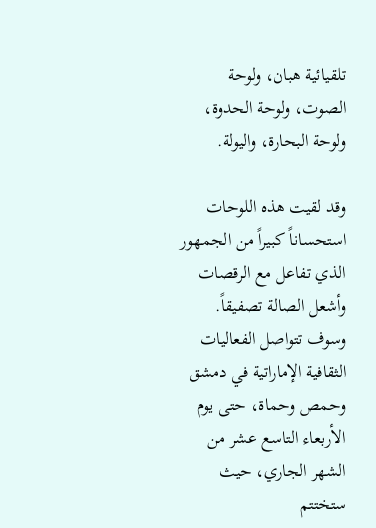تلقيائية هبان، ولوحة الصوت، ولوحة الحدوة، ولوحة البحارة، واليولة.

وقد لقيت هذه اللوحات استحساناً كبيراً من الجمهور الذي تفاعل مع الرقصات وأشعل الصالة تصفيقاً. وسوف تتواصل الفعاليات الثقافية الإماراتية في دمشق وحمص وحماة، حتى يوم الأربعاء التاسع عشر من الشهر الجاري، حيث ستختتم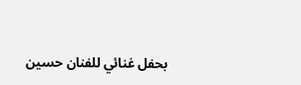بحفل غنائي للفنان حسين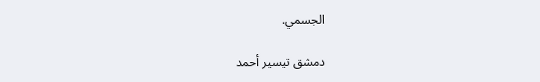الجسمي.

دمشق تيسير أحمد